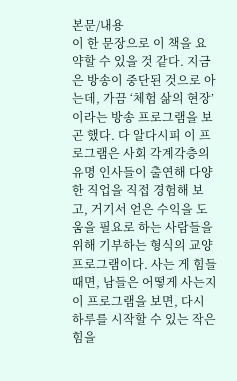본문/내용
이 한 문장으로 이 책을 요약할 수 있을 것 같다. 지금은 방송이 중단된 것으로 아는데, 가끔 ‘체험 삶의 현장’이라는 방송 프로그램을 보곤 했다. 다 알다시피 이 프로그램은 사회 각계각층의 유명 인사들이 출연해 다양한 직업을 직접 경험해 보고, 거기서 얻은 수익을 도움을 필요로 하는 사람들을 위해 기부하는 형식의 교양 프로그램이다. 사는 게 힘들 때면, 남들은 어떻게 사는지 이 프로그램을 보면, 다시 하루를 시작할 수 있는 작은 힘을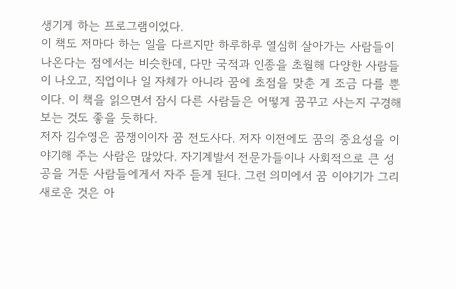생기게 하는 프로그램이었다.
이 책도 저마다 하는 일을 다르지만 하루하루 열심히 살아가는 사람들이 나온다는 점에서는 비슷한데, 다만 국적과 인종을 초월해 다양한 사람들이 나오고, 직업이나 일 자체가 아니라 꿈에 초점을 맞춘 게 조금 다를 뿐이다. 이 책을 읽으면서 잠시 다른 사람들은 어떻게 꿈꾸고 사는지 구경해 보는 것도 좋을 듯하다.
저자 김수영은 꿈쟁이이자 꿈 전도사다. 저자 이전에도 꿈의 중요성을 이야기해 주는 사람은 많았다. 자기계발서 전문가들이나 사회적으로 큰 성공을 거둔 사람들에게서 자주 듣게 된다. 그런 의미에서 꿈 이야기가 그리 새로운 것은 아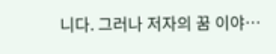니다. 그러나 저자의 꿈 이야…